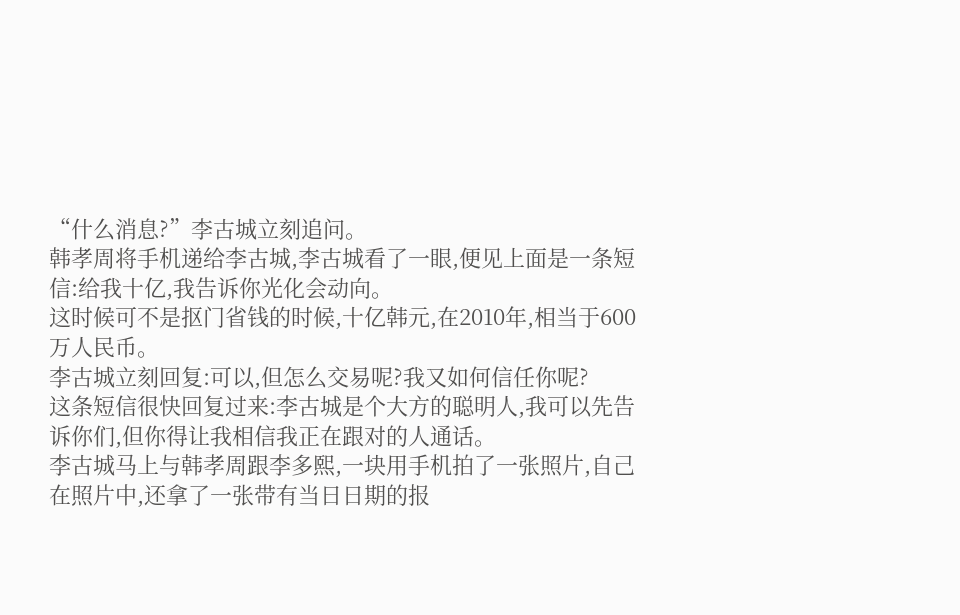“什么消息?”李古城立刻追问。
韩孝周将手机递给李古城,李古城看了一眼,便见上面是一条短信:给我十亿,我告诉你光化会动向。
这时候可不是抠门省钱的时候,十亿韩元,在2010年,相当于600万人民币。
李古城立刻回复:可以,但怎么交易呢?我又如何信任你呢?
这条短信很快回复过来:李古城是个大方的聪明人,我可以先告诉你们,但你得让我相信我正在跟对的人通话。
李古城马上与韩孝周跟李多熙,一块用手机拍了一张照片,自己在照片中,还拿了一张带有当日日期的报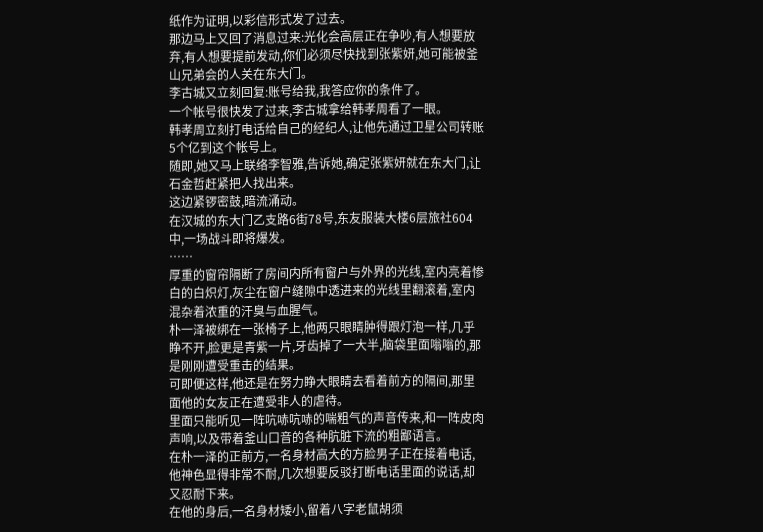纸作为证明,以彩信形式发了过去。
那边马上又回了消息过来:光化会高层正在争吵,有人想要放弃,有人想要提前发动,你们必须尽快找到张紫妍,她可能被釜山兄弟会的人关在东大门。
李古城又立刻回复:账号给我,我答应你的条件了。
一个帐号很快发了过来,李古城拿给韩孝周看了一眼。
韩孝周立刻打电话给自己的经纪人,让他先通过卫星公司转账5个亿到这个帐号上。
随即,她又马上联络李智雅,告诉她,确定张紫妍就在东大门,让石金哲赶紧把人找出来。
这边紧锣密鼓,暗流涌动。
在汉城的东大门乙支路6街78号,东友服装大楼6层旅社604中,一场战斗即将爆发。
……
厚重的窗帘隔断了房间内所有窗户与外界的光线,室内亮着惨白的白炽灯,灰尘在窗户缝隙中透进来的光线里翻滚着,室内混杂着浓重的汗臭与血腥气。
朴一泽被绑在一张椅子上,他两只眼睛肿得跟灯泡一样,几乎睁不开,脸更是青紫一片,牙齿掉了一大半,脑袋里面嗡嗡的,那是刚刚遭受重击的结果。
可即便这样,他还是在努力睁大眼睛去看着前方的隔间,那里面他的女友正在遭受非人的虐待。
里面只能听见一阵吭哧吭哧的喘粗气的声音传来,和一阵皮肉声响,以及带着釜山口音的各种肮脏下流的粗鄙语言。
在朴一泽的正前方,一名身材高大的方脸男子正在接着电话,他神色显得非常不耐,几次想要反驳打断电话里面的说话,却又忍耐下来。
在他的身后,一名身材矮小,留着八字老鼠胡须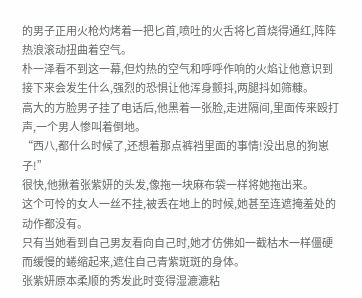的男子正用火枪灼烤着一把匕首,喷吐的火舌将匕首烧得通红,阵阵热浪滚动扭曲着空气。
朴一泽看不到这一幕,但灼热的空气和呼呼作响的火焰让他意识到接下来会发生什么,强烈的恐惧让他浑身颤抖,两腿抖如筛糠。
高大的方脸男子挂了电话后,他黑着一张脸,走进隔间,里面传来殴打声,一个男人惨叫着倒地。
“西八,都什么时候了,还想着那点裤裆里面的事情!没出息的狗崽子!”
很快,他揪着张紫妍的头发,像拖一块麻布袋一样将她拖出来。
这个可怜的女人一丝不挂,被丢在地上的时候,她甚至连遮掩羞处的动作都没有。
只有当她看到自己男友看向自己时,她才仿佛如一截枯木一样僵硬而缓慢的蜷缩起来,遮住自己青紫斑斑的身体。
张紫妍原本柔顺的秀发此时变得湿漉漉粘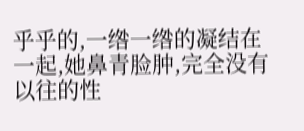乎乎的,一绺一绺的凝结在一起,她鼻青脸肿,完全没有以往的性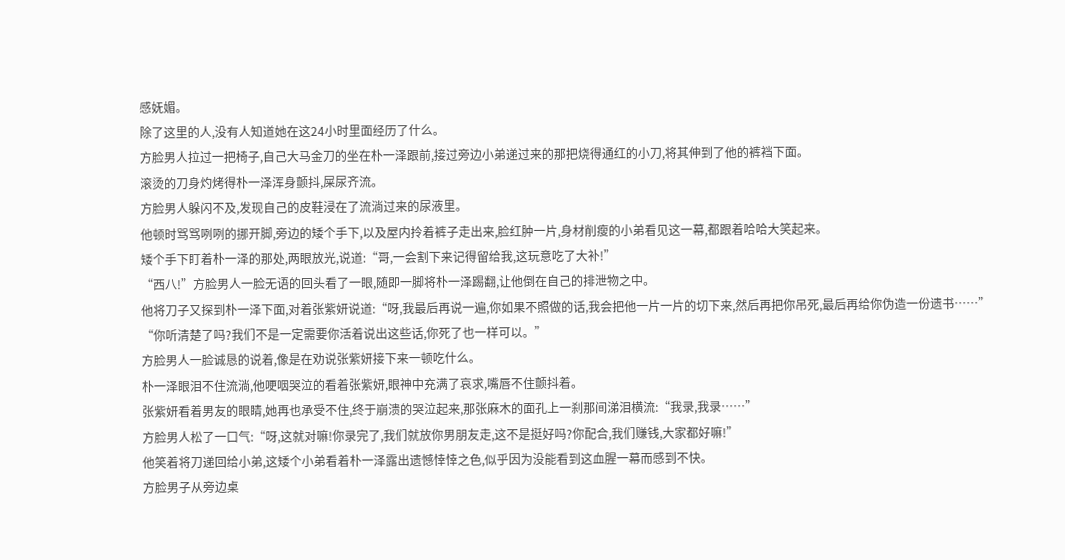感妩媚。
除了这里的人,没有人知道她在这24小时里面经历了什么。
方脸男人拉过一把椅子,自己大马金刀的坐在朴一泽跟前,接过旁边小弟递过来的那把烧得通红的小刀,将其伸到了他的裤裆下面。
滚烫的刀身灼烤得朴一泽浑身颤抖,屎尿齐流。
方脸男人躲闪不及,发现自己的皮鞋浸在了流淌过来的尿液里。
他顿时骂骂咧咧的挪开脚,旁边的矮个手下,以及屋内拎着裤子走出来,脸红肿一片,身材削瘦的小弟看见这一幕,都跟着哈哈大笑起来。
矮个手下盯着朴一泽的那处,两眼放光,说道:“哥,一会割下来记得留给我,这玩意吃了大补!”
“西八!”方脸男人一脸无语的回头看了一眼,随即一脚将朴一泽踢翻,让他倒在自己的排泄物之中。
他将刀子又探到朴一泽下面,对着张紫妍说道:“呀,我最后再说一遍,你如果不照做的话,我会把他一片一片的切下来,然后再把你吊死,最后再给你伪造一份遗书……”
“你听清楚了吗?我们不是一定需要你活着说出这些话,你死了也一样可以。”
方脸男人一脸诚恳的说着,像是在劝说张紫妍接下来一顿吃什么。
朴一泽眼泪不住流淌,他哽咽哭泣的看着张紫妍,眼神中充满了哀求,嘴唇不住颤抖着。
张紫妍看着男友的眼睛,她再也承受不住,终于崩溃的哭泣起来,那张麻木的面孔上一刹那间涕泪横流:“我录,我录……”
方脸男人松了一口气:“呀,这就对嘛!你录完了,我们就放你男朋友走,这不是挺好吗?你配合,我们赚钱,大家都好嘛!”
他笑着将刀递回给小弟,这矮个小弟看着朴一泽露出遗憾悻悻之色,似乎因为没能看到这血腥一幕而感到不快。
方脸男子从旁边桌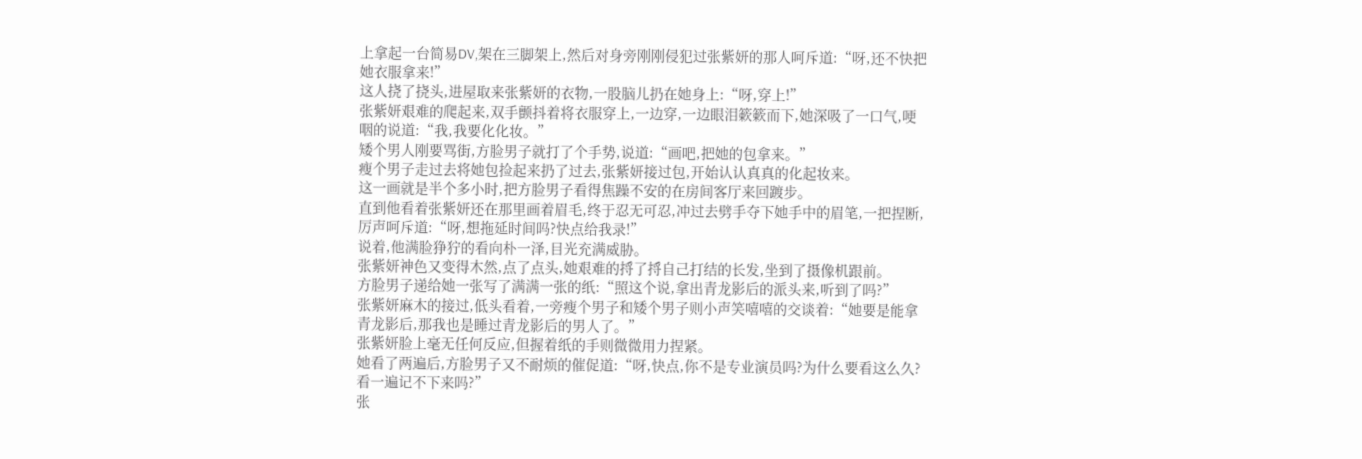上拿起一台简易DV,架在三脚架上,然后对身旁刚刚侵犯过张紫妍的那人呵斥道:“呀,还不快把她衣服拿来!”
这人挠了挠头,进屋取来张紫妍的衣物,一股脑儿扔在她身上:“呀,穿上!”
张紫妍艰难的爬起来,双手颤抖着将衣服穿上,一边穿,一边眼泪簌簌而下,她深吸了一口气,哽咽的说道:“我,我要化化妆。”
矮个男人刚要骂街,方脸男子就打了个手势,说道:“画吧,把她的包拿来。”
瘦个男子走过去将她包捡起来扔了过去,张紫妍接过包,开始认认真真的化起妆来。
这一画就是半个多小时,把方脸男子看得焦躁不安的在房间客厅来回踱步。
直到他看着张紫妍还在那里画着眉毛,终于忍无可忍,冲过去劈手夺下她手中的眉笔,一把捏断,厉声呵斥道:“呀,想拖延时间吗?快点给我录!”
说着,他满脸狰狞的看向朴一泽,目光充满威胁。
张紫妍神色又变得木然,点了点头,她艰难的捋了捋自己打结的长发,坐到了摄像机跟前。
方脸男子递给她一张写了满满一张的纸:“照这个说,拿出青龙影后的派头来,听到了吗?”
张紫妍麻木的接过,低头看着,一旁瘦个男子和矮个男子则小声笑嘻嘻的交谈着:“她要是能拿青龙影后,那我也是睡过青龙影后的男人了。”
张紫妍脸上毫无任何反应,但握着纸的手则微微用力捏紧。
她看了两遍后,方脸男子又不耐烦的催促道:“呀,快点,你不是专业演员吗?为什么要看这么久?看一遍记不下来吗?”
张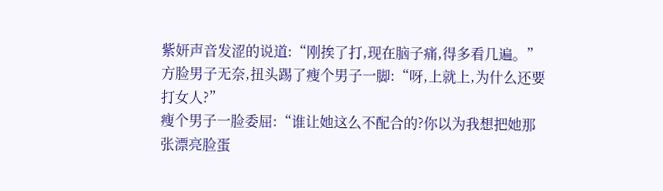紫妍声音发涩的说道:“刚挨了打,现在脑子痛,得多看几遍。”
方脸男子无奈,扭头踢了瘦个男子一脚:“呀,上就上,为什么还要打女人?”
瘦个男子一脸委屈:“谁让她这么不配合的?你以为我想把她那张漂亮脸蛋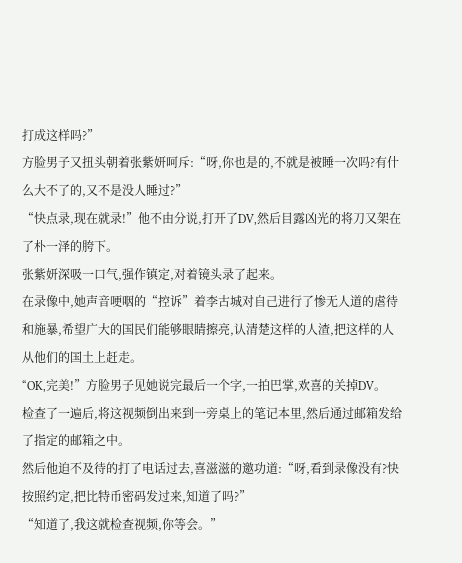打成这样吗?”
方脸男子又扭头朝着张紫妍呵斥:“呀,你也是的,不就是被睡一次吗?有什么大不了的,又不是没人睡过?”
“快点录,现在就录!”他不由分说,打开了DV,然后目露凶光的将刀又架在了朴一泽的胯下。
张紫妍深吸一口气,强作镇定,对着镜头录了起来。
在录像中,她声音哽咽的“控诉”着李古城对自己进行了惨无人道的虐待和施暴,希望广大的国民们能够眼睛擦亮,认清楚这样的人渣,把这样的人从他们的国土上赶走。
“OK,完美!”方脸男子见她说完最后一个字,一拍巴掌,欢喜的关掉DV。
检查了一遍后,将这视频倒出来到一旁桌上的笔记本里,然后通过邮箱发给了指定的邮箱之中。
然后他迫不及待的打了电话过去,喜滋滋的邀功道:“呀,看到录像没有?快按照约定,把比特币密码发过来,知道了吗?”
“知道了,我这就检查视频,你等会。”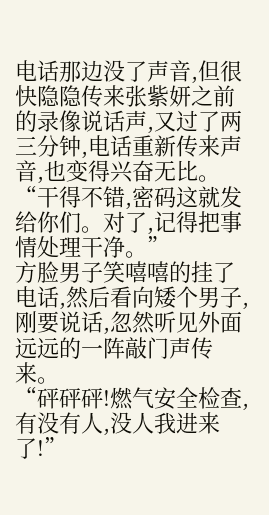电话那边没了声音,但很快隐隐传来张紫妍之前的录像说话声,又过了两三分钟,电话重新传来声音,也变得兴奋无比。
“干得不错,密码这就发给你们。对了,记得把事情处理干净。”
方脸男子笑嘻嘻的挂了电话,然后看向矮个男子,刚要说话,忽然听见外面远远的一阵敲门声传来。
“砰砰砰!燃气安全检查,有没有人,没人我进来了!”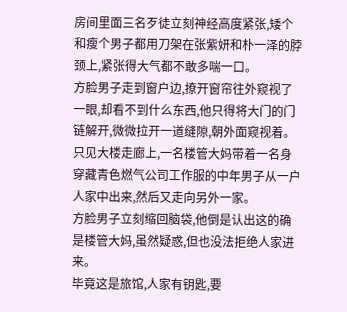房间里面三名歹徒立刻神经高度紧张,矮个和瘦个男子都用刀架在张紫妍和朴一泽的脖颈上,紧张得大气都不敢多喘一口。
方脸男子走到窗户边,撩开窗帘往外窥视了一眼,却看不到什么东西,他只得将大门的门链解开,微微拉开一道缝隙,朝外面窥视着。
只见大楼走廊上,一名楼管大妈带着一名身穿藏青色燃气公司工作服的中年男子从一户人家中出来,然后又走向另外一家。
方脸男子立刻缩回脑袋,他倒是认出这的确是楼管大妈,虽然疑惑,但也没法拒绝人家进来。
毕竟这是旅馆,人家有钥匙,要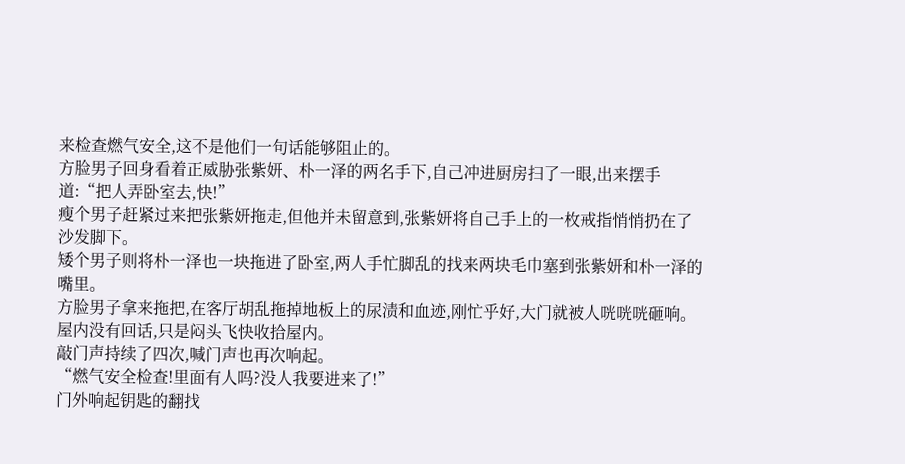来检查燃气安全,这不是他们一句话能够阻止的。
方脸男子回身看着正威胁张紫妍、朴一泽的两名手下,自己冲进厨房扫了一眼,出来摆手道:“把人弄卧室去,快!”
瘦个男子赶紧过来把张紫妍拖走,但他并未留意到,张紫妍将自己手上的一枚戒指悄悄扔在了沙发脚下。
矮个男子则将朴一泽也一块拖进了卧室,两人手忙脚乱的找来两块毛巾塞到张紫妍和朴一泽的嘴里。
方脸男子拿来拖把,在客厅胡乱拖掉地板上的尿渍和血迹,刚忙乎好,大门就被人咣咣咣砸响。
屋内没有回话,只是闷头飞快收拾屋内。
敲门声持续了四次,喊门声也再次响起。
“燃气安全检查!里面有人吗?没人我要进来了!”
门外响起钥匙的翻找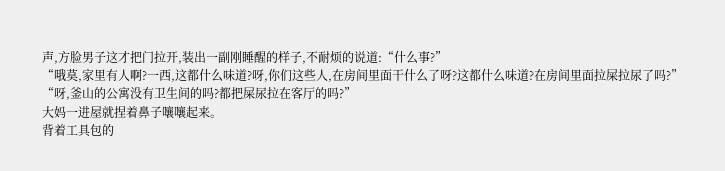声,方脸男子这才把门拉开,装出一副刚睡醒的样子,不耐烦的说道:“什么事?”
“哦莫,家里有人啊?一西,这都什么味道?呀,你们这些人,在房间里面干什么了呀?这都什么味道?在房间里面拉屎拉尿了吗?”
“呀,釜山的公寓没有卫生间的吗?都把屎尿拉在客厅的吗?”
大妈一进屋就捏着鼻子嚷嚷起来。
背着工具包的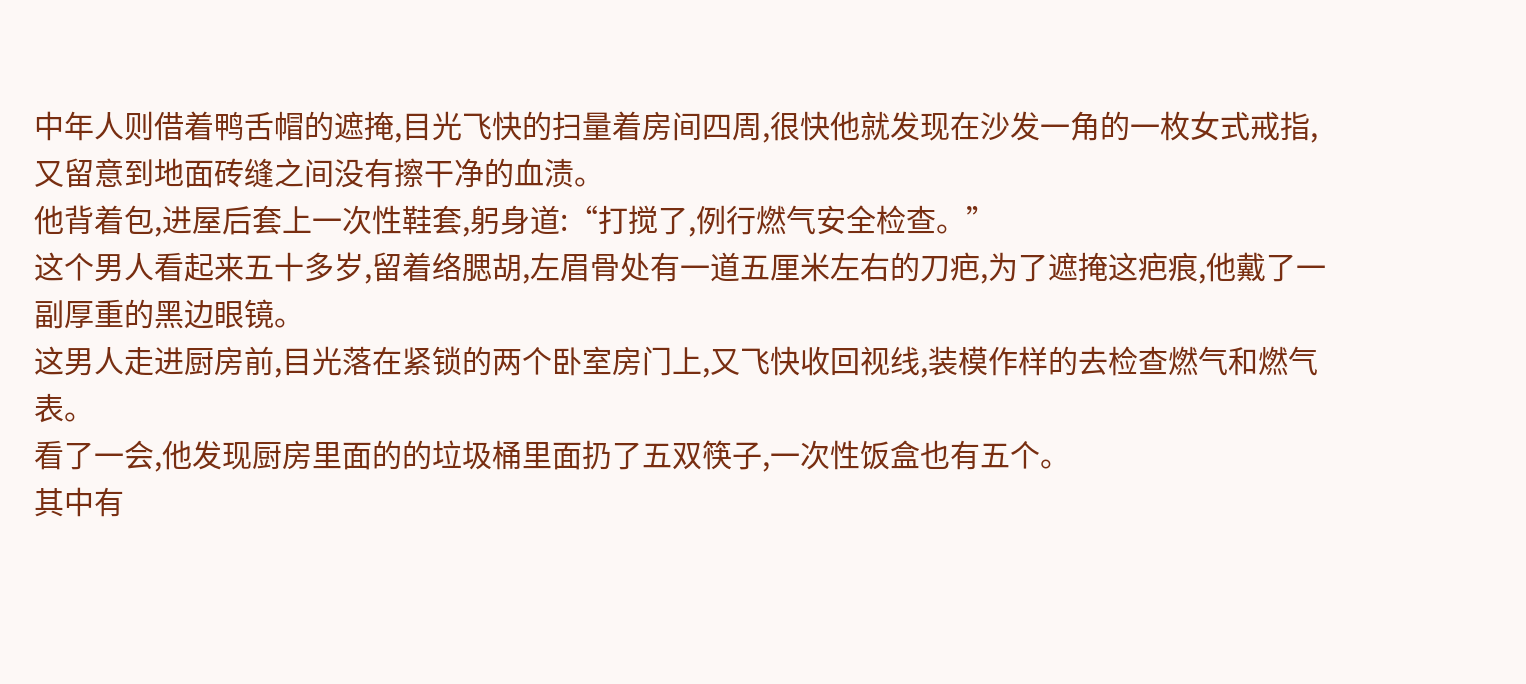中年人则借着鸭舌帽的遮掩,目光飞快的扫量着房间四周,很快他就发现在沙发一角的一枚女式戒指,又留意到地面砖缝之间没有擦干净的血渍。
他背着包,进屋后套上一次性鞋套,躬身道:“打搅了,例行燃气安全检查。”
这个男人看起来五十多岁,留着络腮胡,左眉骨处有一道五厘米左右的刀疤,为了遮掩这疤痕,他戴了一副厚重的黑边眼镜。
这男人走进厨房前,目光落在紧锁的两个卧室房门上,又飞快收回视线,装模作样的去检查燃气和燃气表。
看了一会,他发现厨房里面的的垃圾桶里面扔了五双筷子,一次性饭盒也有五个。
其中有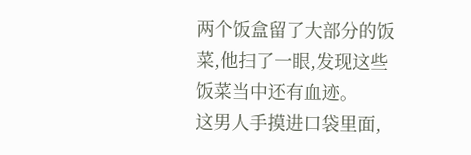两个饭盒留了大部分的饭菜,他扫了一眼,发现这些饭菜当中还有血迹。
这男人手摸进口袋里面,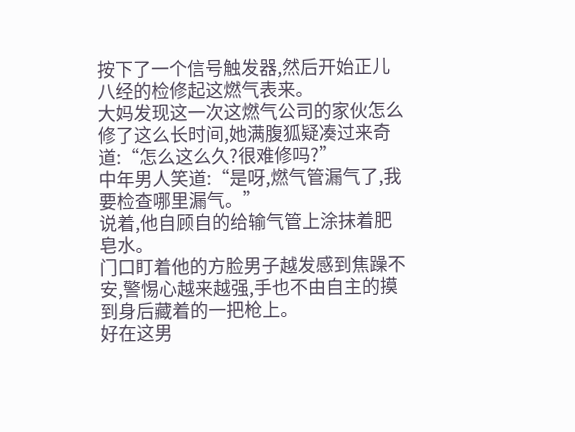按下了一个信号触发器,然后开始正儿八经的检修起这燃气表来。
大妈发现这一次这燃气公司的家伙怎么修了这么长时间,她满腹狐疑凑过来奇道:“怎么这么久?很难修吗?”
中年男人笑道:“是呀,燃气管漏气了,我要检查哪里漏气。”
说着,他自顾自的给输气管上涂抹着肥皂水。
门口盯着他的方脸男子越发感到焦躁不安,警惕心越来越强,手也不由自主的摸到身后藏着的一把枪上。
好在这男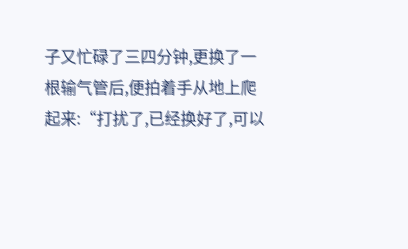子又忙碌了三四分钟,更换了一根输气管后,便拍着手从地上爬起来:“打扰了,已经换好了,可以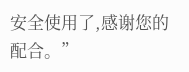安全使用了,感谢您的配合。”